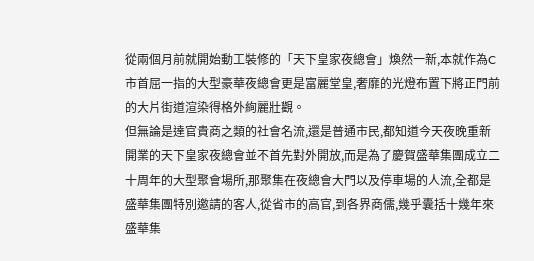從兩個月前就開始動工裝修的「天下皇家夜總會」煥然一新,本就作為C市首屈一指的大型豪華夜總會更是富麗堂皇,奢靡的光燈布置下將正門前的大片街道渲染得格外絢麗壯觀。
但無論是達官貴商之類的社會名流,還是普通市民,都知道今天夜晚重新開業的天下皇家夜總會並不首先對外開放,而是為了慶賀盛華集團成立二十周年的大型聚會場所,那聚集在夜總會大門以及停車場的人流,全都是盛華集團特別邀請的客人,從省市的高官,到各界商儒,幾乎囊括十幾年來盛華集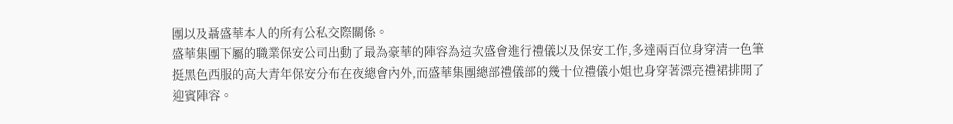團以及聶盛華本人的所有公私交際關係。
盛華集團下屬的職業保安公司出動了最為豪華的陣容為這次盛會進行禮儀以及保安工作,多達兩百位身穿清一色筆挺黑色西服的高大青年保安分布在夜總會內外,而盛華集團總部禮儀部的幾十位禮儀小姐也身穿著漂亮禮裙排開了迎賓陣容。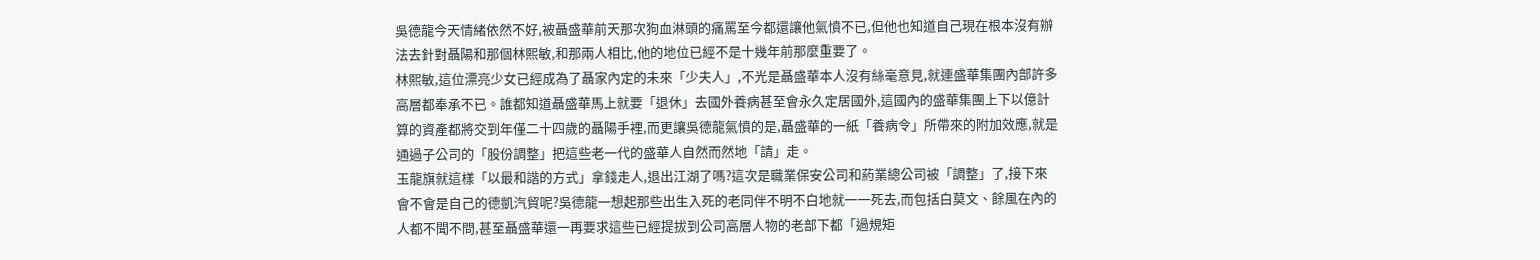吳德龍今天情緒依然不好,被聶盛華前天那次狗血淋頭的痛罵至今都還讓他氣憤不已,但他也知道自己現在根本沒有辦法去針對聶陽和那個林熙敏,和那兩人相比,他的地位已經不是十幾年前那麼重要了。
林熙敏,這位漂亮少女已經成為了聶家內定的未來「少夫人」,不光是聶盛華本人沒有絲毫意見,就連盛華集團內部許多高層都奉承不已。誰都知道聶盛華馬上就要「退休」去國外養病甚至會永久定居國外,這國內的盛華集團上下以億計算的資產都將交到年僅二十四歲的聶陽手裡,而更讓吳德龍氣憤的是,聶盛華的一紙「養病令」所帶來的附加效應,就是通過子公司的「股份調整」把這些老一代的盛華人自然而然地「請」走。
玉龍旗就這樣「以最和諧的方式」拿錢走人,退出江湖了嗎?這次是職業保安公司和葯業總公司被「調整」了,接下來會不會是自己的德凱汽貿呢?吳德龍一想起那些出生入死的老同伴不明不白地就一一死去,而包括白莫文、餘風在內的人都不聞不問,甚至聶盛華還一再要求這些已經提拔到公司高層人物的老部下都「過規矩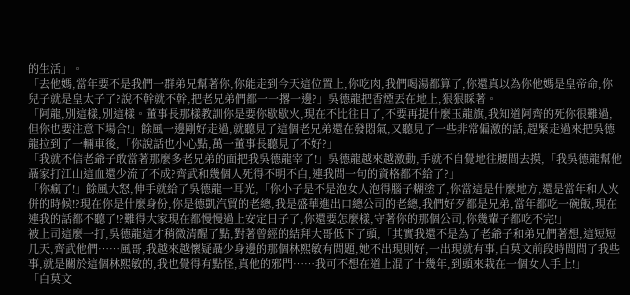的生活」。
「去他媽,當年要不是我們一群弟兄幫著你,你能走到今天這位置上,你吃肉,我們喝湯都算了,你還真以為你他媽是皇帝命,你兒子就是皇太子了?說不幹就不幹,把老兄弟們都一一撂一邊?」吳德龍把香煙丟在地上,狠狠睬著。
「阿龍,別這樣,別這樣。董事長那樣教訓你是要你歇歇火,現在不比往日了,不要再提什麼玉龍旗,我知道阿齊的死你很難過,但你也要注意下場合!」餘風一邊剛好走過,就聽見了這個老兄弟還在發悶氣,又聽見了一些非常偏激的話,趕緊走過來把吳德龍拉到了一輛車後,「你說話也小心點,萬一董事長聽見了不好?」
「我就不信老爺子敢當著那麼多老兄弟的面把我吳德龍宰了!」吳德龍越來越激動,手就不自覺地往腰間去摸,「我吳德龍幫他聶家打江山這血還少流了不成?齊武和幾個人死得不明不白,連我問一句的資格都不給了?」
「你瘋了!」餘風大怒,伸手就給了吳德龍一耳光,「你小子是不是泡女人泡得腦子糊塗了,你當這是什麼地方,還是當年和人火併的時候!?現在你是什麼身份,你是德凱汽貿的老總,我是盛華進出口總公司的老總,我們好歹都是兄弟,當年都吃一碗飯,現在連我的話都不聽了!?難得大家現在都慢慢過上安定日子了,你還要怎麼樣,守著你的那個公司,你幾輩子都吃不完!」
被上司這麼一打,吳德龍這才稍微清醒了點,對著曾經的結拜大哥低下了頭,「其實我還不是為了老爺子和弟兄們著想,這短短几天,齊武他們……風哥,我越來越懷疑聶少身邊的那個林熙敏有問題,她不出現則好,一出現就有事,白莫文前段時間問了我些事,就是關於這個林熙敏的,我也覺得有點怪,真他的邪門……我可不想在道上混了十幾年,到頭來栽在一個女人手上!」
「白莫文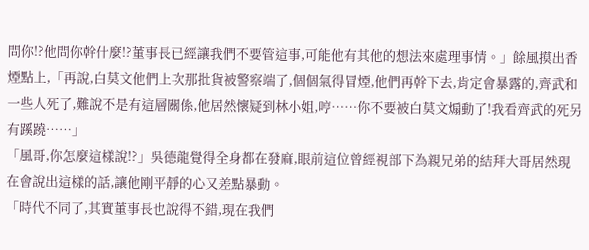問你!?他問你幹什麼!?董事長已經讓我們不要管這事,可能他有其他的想法來處理事情。」餘風摸出香煙點上,「再說,白莫文他們上次那批貨被警察端了,個個氣得冒煙,他們再幹下去,肯定會暴露的,齊武和一些人死了,難說不是有這層關係,他居然懷疑到林小姐,哼……你不要被白莫文煽動了!我看齊武的死另有蹊蹺……」
「風哥,你怎麼這樣說!?」吳德龍覺得全身都在發麻,眼前這位曾經視部下為親兄弟的結拜大哥居然現在會說出這樣的話,讓他剛平靜的心又差點暴動。
「時代不同了,其實董事長也說得不錯,現在我們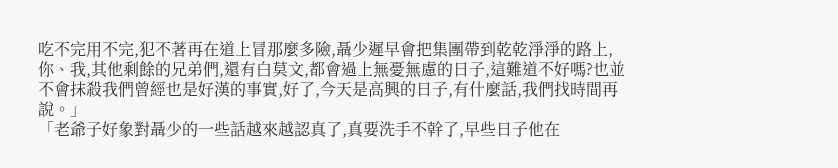吃不完用不完,犯不著再在道上冒那麼多險,聶少遲早會把集團帶到乾乾淨淨的路上,你、我,其他剩餘的兄弟們,還有白莫文,都會過上無憂無慮的日子,這難道不好嗎?也並不會抹殺我們曾經也是好漢的事實,好了,今天是高興的日子,有什麼話,我們找時間再說。」
「老爺子好象對聶少的一些話越來越認真了,真要洗手不幹了,早些日子他在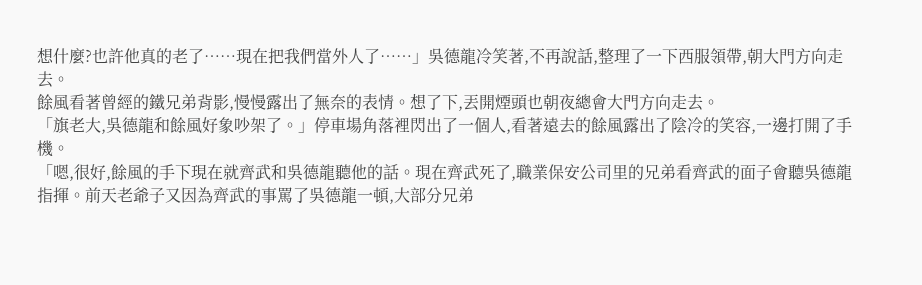想什麼?也許他真的老了……現在把我們當外人了……」吳德龍冷笑著,不再說話,整理了一下西服領帶,朝大門方向走去。
餘風看著曾經的鐵兄弟背影,慢慢露出了無奈的表情。想了下,丟開煙頭也朝夜總會大門方向走去。
「旗老大,吳德龍和餘風好象吵架了。」停車場角落裡閃出了一個人,看著遠去的餘風露出了陰冷的笑容,一邊打開了手機。
「嗯,很好,餘風的手下現在就齊武和吳德龍聽他的話。現在齊武死了,職業保安公司里的兄弟看齊武的面子會聽吳德龍指揮。前天老爺子又因為齊武的事罵了吳德龍一頓,大部分兄弟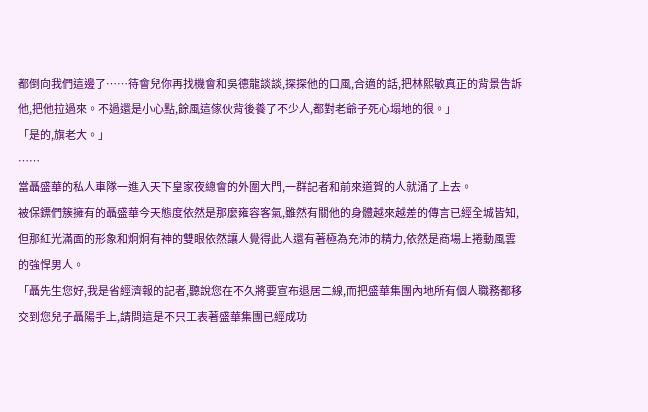都倒向我們這邊了……待會兒你再找機會和吳德龍談談,探探他的口風,合適的話,把林熙敏真正的背景告訴他,把他拉過來。不過還是小心點,餘風這傢伙背後養了不少人,都對老爺子死心塌地的很。」
「是的,旗老大。」
……
當聶盛華的私人車隊一進入天下皇家夜總會的外圍大門,一群記者和前來道賀的人就涌了上去。
被保鏢們簇擁有的聶盛華今天態度依然是那麼雍容客氣,雖然有關他的身體越來越差的傳言已經全城皆知,但那紅光滿面的形象和炯炯有神的雙眼依然讓人覺得此人還有著極為充沛的精力,依然是商場上捲動風雲的強悍男人。
「聶先生您好,我是省經濟報的記者,聽說您在不久將要宣布退居二線,而把盛華集團內地所有個人職務都移交到您兒子聶陽手上,請問這是不只工表著盛華集團已經成功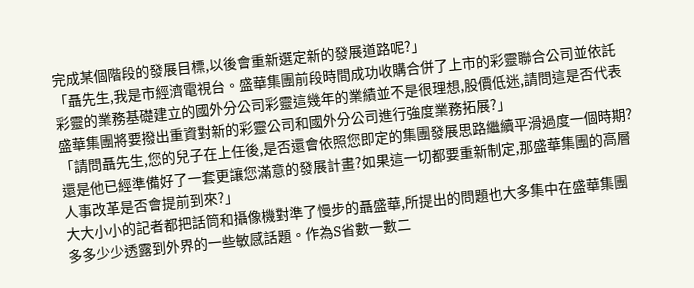完成某個階段的發展目標,以後會重新選定新的發展道路呢?」
「聶先生,我是市經濟電視台。盛華集團前段時間成功收購合併了上市的彩靈聯合公司並依託彩靈的業務基礎建立的國外分公司彩靈這幾年的業績並不是很理想,股價低迷,請問這是否代表盛華集團將要撥出重資對新的彩靈公司和國外分公司進行強度業務拓展?」
「請問聶先生,您的兒子在上任後,是否還會依照您即定的集團發展思路繼續平滑過度一個時期?還是他已經準備好了一套更讓您滿意的發展計畫?如果這一切都要重新制定,那盛華集團的高層人事改革是否會提前到來?」
大大小小的記者都把話筒和攝像機對準了慢步的聶盛華,所提出的問題也大多集中在盛華集團多多少少透露到外界的一些敏感話題。作為S省數一數二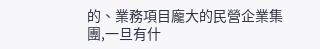的、業務項目龐大的民營企業集團,一旦有什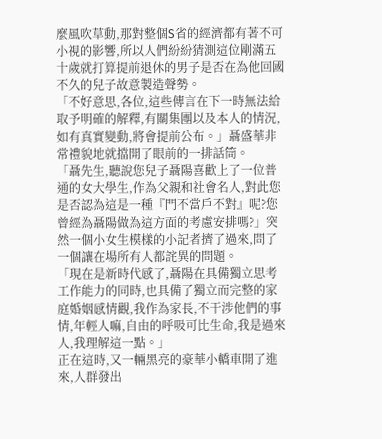麼風吹草動,那對整個S省的經濟都有著不可小視的影響,所以人們紛紛猜測這位剛滿五十歲就打算提前退休的男子是否在為他回國不久的兒子故意製造聲勢。
「不好意思,各位,這些傳言在下一時無法給取予明確的解釋,有關集團以及本人的情況,如有真實變動,將會提前公布。」聶盛華非常禮貌地就擋開了眼前的一排話筒。
「聶先生,聽說您兒子聶陽喜歡上了一位普通的女大學生,作為父親和社會名人,對此您是否認為這是一種『門不當戶不對』呢?您曾經為聶陽做為這方面的考慮安排嗎?」突然一個小女生模樣的小記者擠了過來,問了一個讓在場所有人都詫異的問題。
「現在是新時代感了,聶陽在具備獨立思考工作能力的同時,也具備了獨立而完整的家庭婚姻感情觀,我作為家長,不干涉他們的事情,年輕人嘛,自由的呼吸可比生命,我是過來人,我理解這一點。」
正在這時,又一輛黑亮的豪華小轎車開了進來,人群發出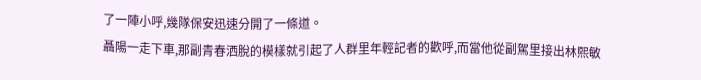了一陣小呼,幾隊保安迅速分開了一條道。
聶陽一走下車,那副青春洒脫的模樣就引起了人群里年輕記者的歡呼,而當他從副駕里接出林熙敏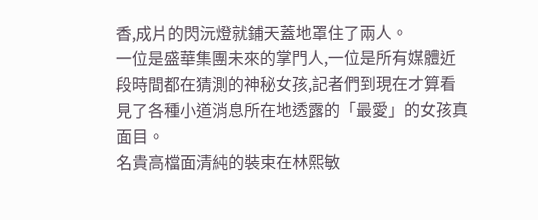香,成片的閃沅燈就鋪天蓋地罩住了兩人。
一位是盛華集團未來的掌門人,一位是所有媒體近段時間都在猜測的神秘女孩,記者們到現在才算看見了各種小道消息所在地透露的「最愛」的女孩真面目。
名貴高檔面清純的裝束在林熙敏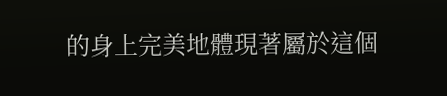的身上完美地體現著屬於這個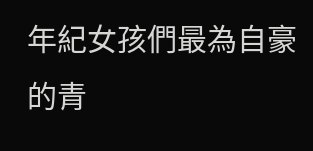年紀女孩們最為自豪的青